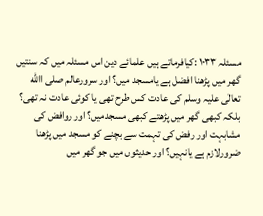مسئلہ ۱۰۳۳ :کیافرماتے ہیں علمائے دین اس مسئلہ میں کہ سنتیں گھر میں پڑھنا افضل ہے یامسجد میں؟ اور سرورعالم صلی االله تعالٰی علیہ وسلم کی عادت کس طرح تھی یا کوئی عادت نہ تھی؟ بلکہ کبھی گھر میں پڑھتے کبھی مسجدمیں؟ اور روافض کی مشابہت اور رفض کی تہمت سے بچنے کو مسجد میں پڑھنا ضرورلازم ہے یانہیں؟ اور حدیثوں میں جو گھر میں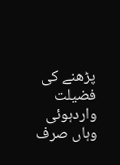پڑھنے کی فضیلت واردہوئی وہاں صرف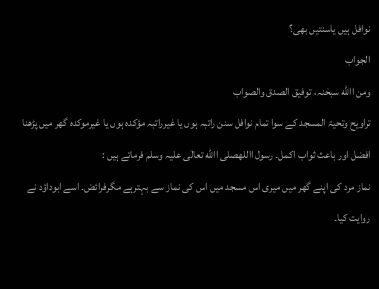نوافل ہیں یاسنتیں بھی؟
الجواب
ومن االله سبحٰنہ، توفیق الصدق والصواب
تراویح وتحیۃ المسجد کے سوا تمام نوافل سنن راتبہ ہوں یا غیرراتبہ مؤکدہ ہوں یا غیرموکدہ گھر میں پڑھنا افضل اور باعث ثواب اکمل۔ رسول االلهصلی االله تعالٰی علیہ وسلم فرماتے ہیں :
نماز مرد کی اپنے گھر میں میری اس مسجد میں اس کی نماز سے بہترہے مگرفرائض۔ اسے ابوداؤد نے روایت کیا۔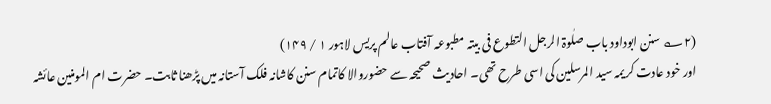(۲؎ سنن ابوداود باب صلٰوۃ الرجل التطوع فی بیتہ مطبوعہ آفتاب عالم پریس لاہور ۱ / ۱۴۹)
اور خود عادت کریمہ سید المرسلین کی اسی طرح تھی۔ احادیث صحیحہ سے حضوروالا کاتمام سنن کاشانہ فلک آستانہ میں پڑھنا ثابت۔ حضرت ام المومنین عائشہ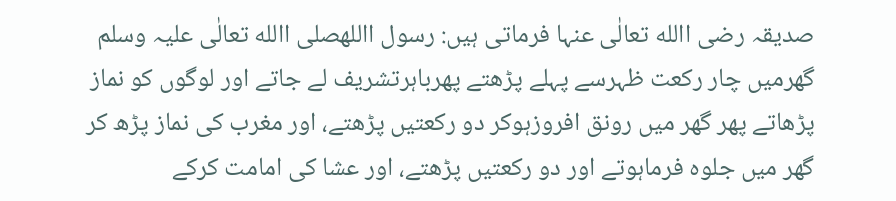صدیقہ رضی االله تعالٰی عنہا فرماتی ہیں: رسول االلهصلی االله تعالٰی علیہ وسلم گھرمیں چار رکعت ظہرسے پہلے پڑھتے پھرباہرتشریف لے جاتے اور لوگوں کو نماز پڑھاتے پھر گھر میں رونق افروزہوکر دو رکعتیں پڑھتے، اور مغرب کی نماز پڑھ کر گھر میں جلوہ فرماہوتے اور دو رکعتیں پڑھتے، اور عشا کی امامت کرکے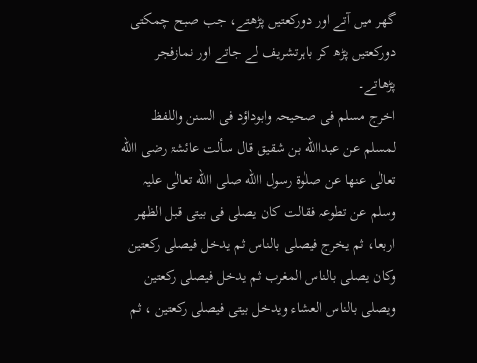گھر میں آتے اور دورکعتیں پڑھتے، جب صبح چمکتی دورکعتیں پڑھ کر باہرتشریف لے جاتے اور نمازفجر پڑھاتے۔
اخرج مسلم فی صحیحہ وابوداؤد فی السنن واللفظ لمسلم عن عبداالله بن شقیق قال سألت عائشۃ رضی االله تعالٰی عنھا عن صلٰوۃ رسول االله صلی االله تعالٰی علیہ وسلم عن تطوعہ فقالت کان یصلی فی بیتی قبل الظھر اربعا، ثم یخرج فیصلی بالناس ثم یدخل فیصلی رکعتین وکان یصلی بالناس المغرب ثم یدخل فیصلی رکعتین ویصلی بالناس العشاء ویدخل بیتی فیصلی رکعتین ، ثم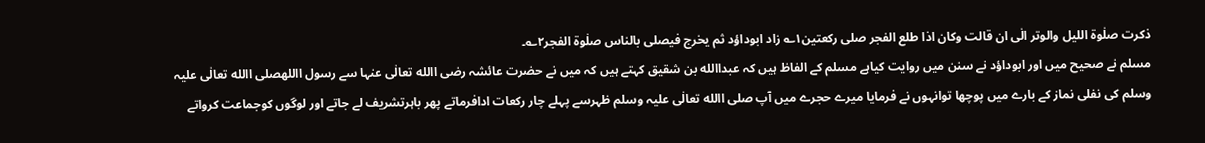ذکرت صلٰوۃ اللیل والوتر الٰی ان قالت وکان اذا طلع الفجر صلی رکعتین۱؎ زاد ابوداؤد ثم یخرج فیصلی بالناس صلٰوۃ الفجر۲؎۔
مسلم نے صحیح میں اور ابوداؤد نے سنن میں روایت کیاہے مسلم کے الفاظ ہیں کہ عبداالله بن شقیق کہتے ہیں کہ میں نے حضرت عائشہ رضی االله تعالٰی عنہا سے رسول االلهصلی االله تعالٰی علیہ وسلم کی نفلی نماز کے بارے میں پوچھا توانہوں نے فرمایا میرے حجرے میں آپ صلی االله تعالٰی علیہ وسلم ظہرسے پہلے چار رکعات ادافرماتے پھر باہرتشریف لے جاتے اور لوگوں کوجماعت کرواتے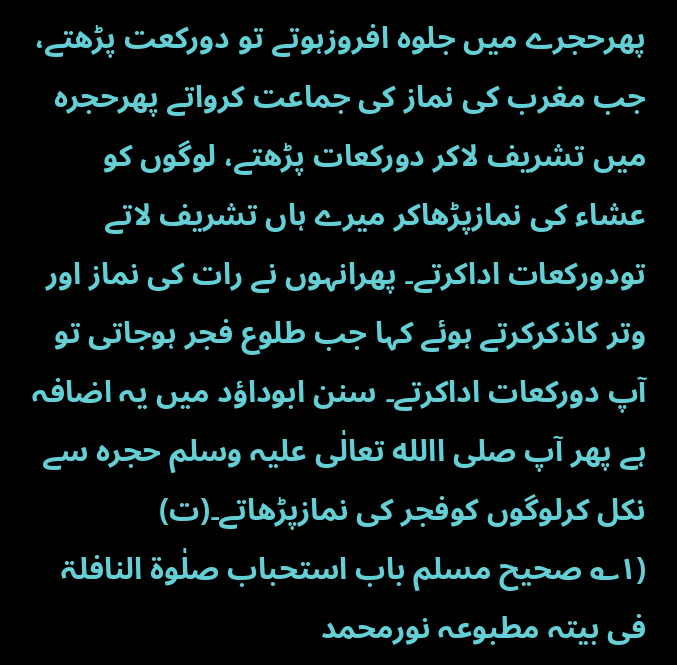پھرحجرے میں جلوہ افروزہوتے تو دورکعت پڑھتے، جب مغرب کی نماز کی جماعت کرواتے پھرحجرہ میں تشریف لاکر دورکعات پڑھتے، لوگوں کو عشاء کی نمازپڑھاکر میرے ہاں تشریف لاتے تودورکعات اداکرتے۔ پھرانہوں نے رات کی نماز اور وتر کاذکرکرتے ہوئے کہا جب طلوع فجر ہوجاتی تو آپ دورکعات اداکرتے۔ سنن ابوداؤد میں یہ اضافہ ہے پھر آپ صلی االله تعالٰی علیہ وسلم حجرہ سے نکل کرلوگوں کوفجر کی نمازپڑھاتے۔(ت)
(۱؎ صحیح مسلم باب استحباب صلٰوۃ النافلۃ فی بیتہ مطبوعہ نورمحمد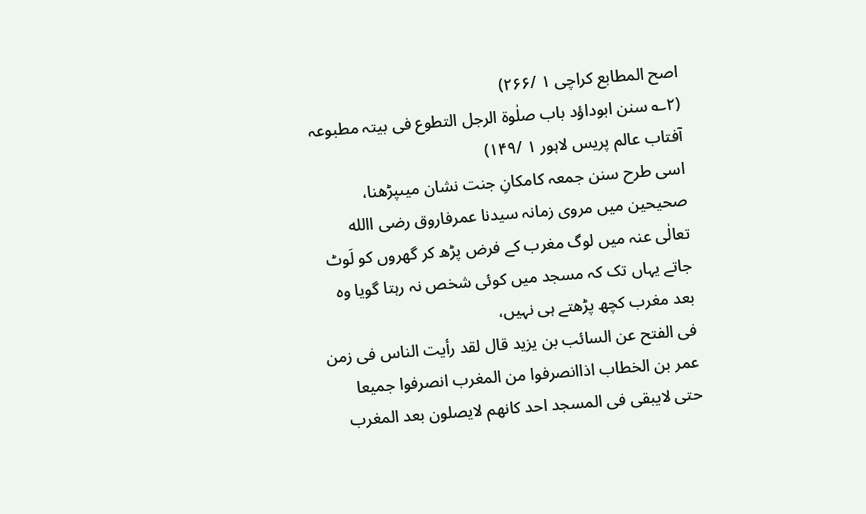اصح المطابع کراچی ۱ /۲۶۶)
(۲؎ سنن ابوداؤد باب صلٰوۃ الرجل التطوع فی بیتہ مطبوعہ آفتاب عالم پریس لاہور ۱ /۱۴۹)
اسی طرح سنن جمعہ کامکانِ جنت نشان میںپڑھنا، صحیحین میں مروی زمانہ سیدنا عمرفاروق رضی االله تعالٰی عنہ میں لوگ مغرب کے فرض پڑھ کر گھروں کو لَوٹ جاتے یہاں تک کہ مسجد میں کوئی شخص نہ رہتا گویا وہ بعد مغرب کچھ پڑھتے ہی نہیں،
فی الفتح عن السائب بن یزید قال لقد رأیت الناس فی زمن عمر بن الخطاب اذاانصرفوا من المغرب انصرفوا جمیعا حتی لایبقی فی المسجد احد کانھم لایصلون بعد المغرب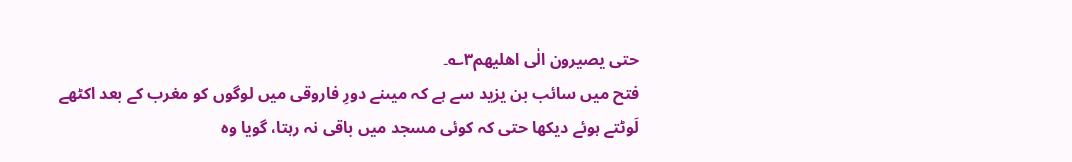حتی یصیرون الٰی اھلیھم۳؎۔
فتح میں سائب بن یزید سے ہے کہ میںنے دورِ فاروقی میں لوگوں کو مغرب کے بعد اکٹھے لَوٹتے ہوئے دیکھا حتی کہ کوئی مسجد میں باقی نہ رہتا، گویا وہ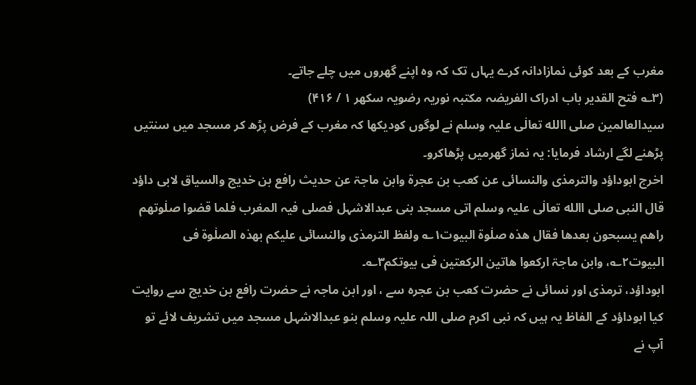مغرب کے بعد کوئی نمازادانہ کرے یہاں تک کہ وہ اپنے گھروں میں چلے جاتے۔
(۳؎ فتح القدیر باب ادراک الفریضہ مکتبہ نوریہ رضویہ سکھر ۱ / ۴۱۶)
سیدالعالمین صلی االله تعالٰی علیہ وسلم نے لوگوں کودیکھا کہ مغرب کے فرض پڑھ کر مسجد میں سنتیں پڑھنے لگے ارشاد فرمایا: یہ نماز گھرمیں پڑھاکرو۔
اخرج ابوداؤد والترمذی والنسائی عن کعب بن عجرۃ وابن ماجۃ عن حدیث رافع بن خدیج والسیاق لابی داؤد قال النبی صلی االله تعالٰی علیہ وسلم اتی مسجد بنی عبدالاشہل فصلی فیہ المغرب فلما قضوا صلٰوتھم راھم یسبحون بعدھا فقال ھذہ صلٰوۃ البیوت۱؎ ولفظ الترمذی والنسائی علیکم بھذہ الصلٰوۃ فی البیوت۲؎، وابن ماجۃ ارکعوا ھاتین الرکعتین فی بیوتکم۳؎۔
ابوداؤد، ترمذی اور نسائی نے حضرت کعب بن عجرہ سے ، اور ابن ماجہ نے حضرت رافع بن خدیج سے روایت کیا ابوداؤد کے الفاظ یہ ہیں کہ نبی اکرم صلی اللہ علیہ وسلم بنو عبدالاشہل مسجد میں تشریف لائے تو آپ نے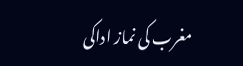مغرب کی نماز اداکی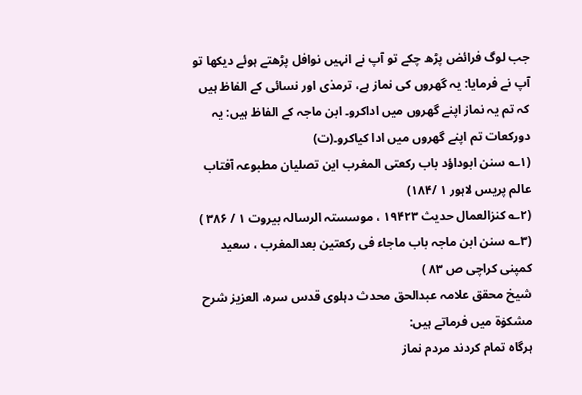جب لوگ فرائض پڑھ چکے تو آپ نے انہیں نوافل پڑھتے ہوئے دیکھا تو آپ نے فرمایا: یہ گھروں کی نماز ہے، ترمذی اور نسائی کے الفاظ ہیں کہ تم یہ نماز اپنے گھروں میں اداکرو۔ ابن ماجہ کے الفاظ ہیں: یہ دورکعات تم اپنے گھروں میں ادا کیاکرو۔(ت)
(۱؎ سنن ابوداؤد باب رکعتی المغرب این تصلیان مطبوعہ آفتاب عالم پریس لاہور ۱ /۱۸۴)
(۲؎ کنزالعمال حدیث ۱۹۴۲۳ ، موسستہ الرسالہ بیروت ۱ / ۳۸۶ )
(۳؎ سنن ابن ماجہ باب ماجاء فی رکعتین بعدالمغرب ، سعید کمپنی کراچی ص ۸۳ )
شیخ محقق علامہ عبدالحق محدث دہلوی قدس سرہ، العزیز شرح مشکوٰۃ میں فرماتے ہیں:
ہرگاہ تمام کردند مردم نماز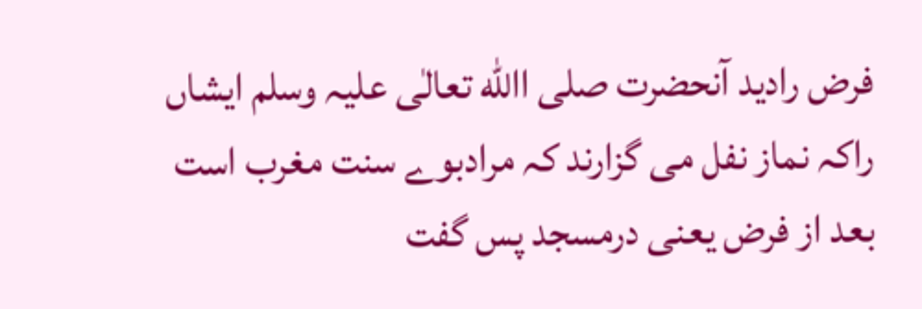فرض رادید آنحضرت صلی االله تعالٰی علیہ وسلم ایشاں راکہ نماز نفل می گزارند کہ مرادبوے سنت مغرب است بعد از فرض یعنی درمسجد پس گفت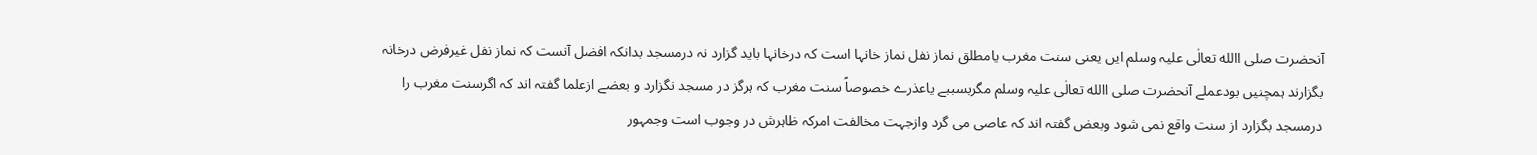آنحضرت صلی االله تعالٰی علیہ وسلم ایں یعنی سنت مغرب یامطلق نماز نفل نماز خانہا است کہ درخانہا باید گزارد نہ درمسجد بدانکہ افضل آنست کہ نماز نفل غیرفرض درخانہ بگزارند ہمچنیں بودعملے آنحضرت صلی االله تعالٰی علیہ وسلم مگربسببے یاعذرے خصوصاً سنت مغرب کہ ہرگز در مسجد نگزارد و بعضے ازعلما گفتہ اند کہ اگرسنت مغرب را درمسجد بگزارد از سنت واقع نمی شود وبعض گفتہ اند کہ عاصی می گرد وازجہت مخالفت امرکہ ظاہرش در وجوب است وجمہور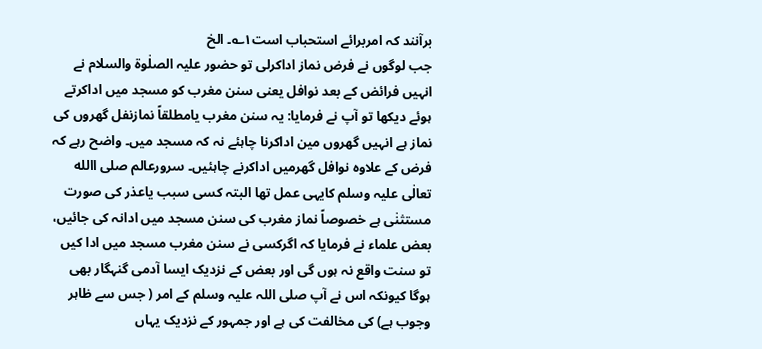برآنند کہ امربرائے استحباب است۱؎۔ الخ
جب لوگوں نے فرض نماز اداکرلی تو حضور علیہ الصلٰوۃ والسلام نے انہیں فرائض کے بعد نوافل یعنی سنن مغرب کو مسجد میں اداکرتے ہوئے دیکھا تو آپ نے فرمایا: یہ سنن مغرب یامطلقاً نمازنفل گھروں کی نماز ہے انہیں گھروں مین اداکرنا چاہئے نہ کہ مسجد میں۔ واضح رہے کہ فرض کے علاوہ نوافل گھرمیں اداکرنے چاہئیں۔ سرورعالم صلی االله تعالٰی علیہ وسلم کایہی عمل تھا البتہ کسی سبب یاعذر کی صورت مستثنٰی ہے خصوصاً نماز مغرب کی سنن مسجد میں ادانہ کی جائیں، بعض علماء نے فرمایا کہ اگرکسی نے سنن مغرب مسجد میں ادا کیں تو سنت واقع نہ ہوں گی اور بعض کے نزدیک ایسا آدمی گنہگار بھی ہوگا کیونکہ اس نے آپ صلی اللہ علیہ وسلم کے امر ( جس سے ظاہر وجوب ہے) کی مخالفت کی ہے اور جمہور کے نزدیک یہاں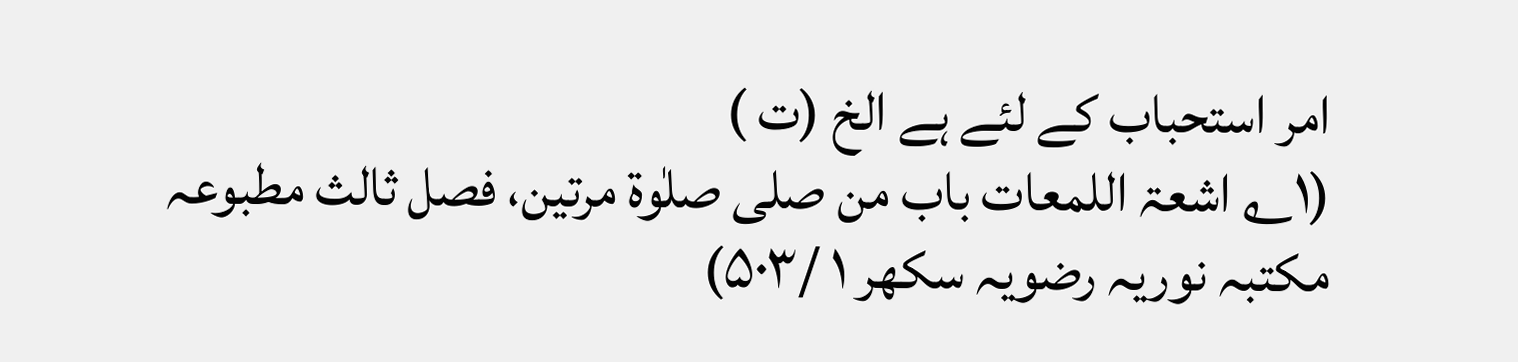امر استحباب کے لئے ہے الخ (ت )
(۱؎ اشعۃ اللمعات باب من صلی صلٰوۃ مرتین، فصل ثالث مطبوعہ مکتبہ نوریہ رضویہ سکھر ۱ /۵۰۳)